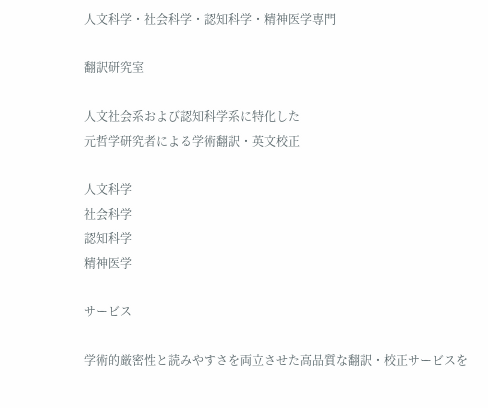人文科学・社会科学・認知科学・精神医学専門

翻訳研究室

人文社会系および認知科学系に特化した
元哲学研究者による学術翻訳・英文校正

人文科学
社会科学
認知科学
精神医学

サービス

学術的厳密性と読みやすさを両立させた高品質な翻訳・校正サービスを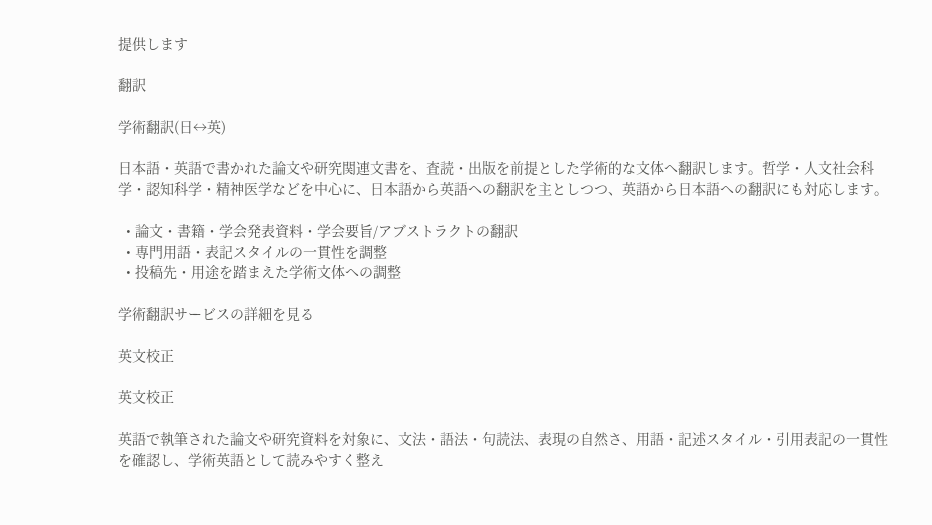提供します

翻訳

学術翻訳(日↔英)

日本語・英語で書かれた論文や研究関連文書を、査読・出版を前提とした学術的な文体へ翻訳します。哲学・人文社会科学・認知科学・精神医学などを中心に、日本語から英語への翻訳を主としつつ、英語から日本語への翻訳にも対応します。

  • 論文・書籍・学会発表資料・学会要旨/アブストラクトの翻訳
  • 専門用語・表記スタイルの一貫性を調整
  • 投稿先・用途を踏まえた学術文体への調整

学術翻訳サービスの詳細を見る

英文校正

英文校正

英語で執筆された論文や研究資料を対象に、文法・語法・句読法、表現の自然さ、用語・記述スタイル・引用表記の一貫性を確認し、学術英語として読みやすく整え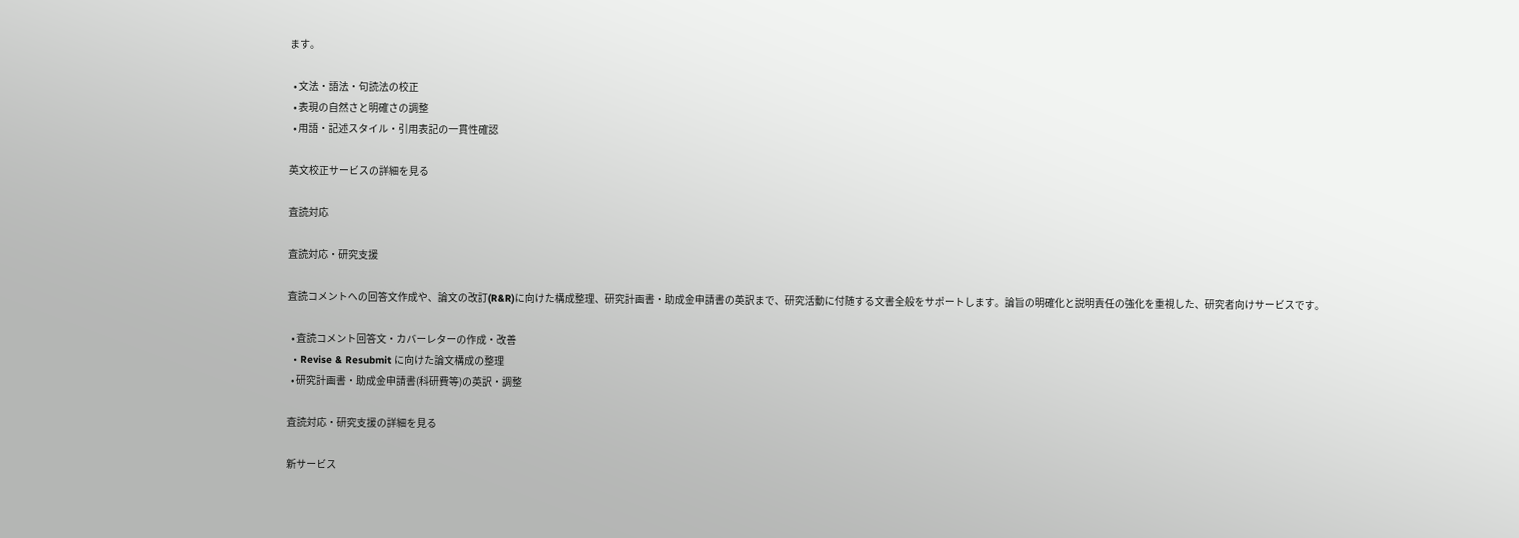ます。

  • 文法・語法・句読法の校正
  • 表現の自然さと明確さの調整
  • 用語・記述スタイル・引用表記の一貫性確認

英文校正サービスの詳細を見る

査読対応

査読対応・研究支援

査読コメントへの回答文作成や、論文の改訂(R&R)に向けた構成整理、研究計画書・助成金申請書の英訳まで、研究活動に付随する文書全般をサポートします。論旨の明確化と説明責任の強化を重視した、研究者向けサービスです。

  • 査読コメント回答文・カバーレターの作成・改善
  • Revise & Resubmit に向けた論文構成の整理
  • 研究計画書・助成金申請書(科研費等)の英訳・調整

査読対応・研究支援の詳細を見る

新サービス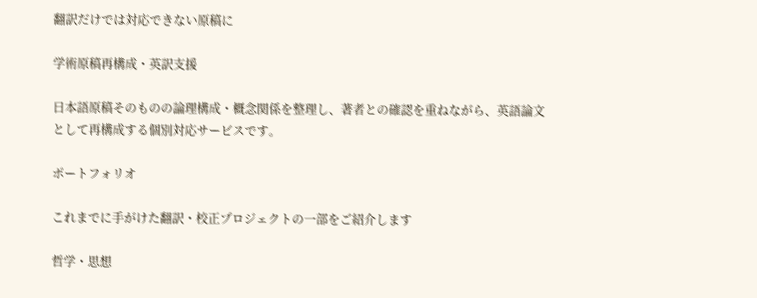翻訳だけでは対応できない原稿に

学術原稿再構成・英訳支援

日本語原稿そのものの論理構成・概念関係を整理し、著者との確認を重ねながら、英語論文として再構成する個別対応サービスです。

ポートフォリオ

これまでに手がけた翻訳・校正プロジェクトの一部をご紹介します

哲学・思想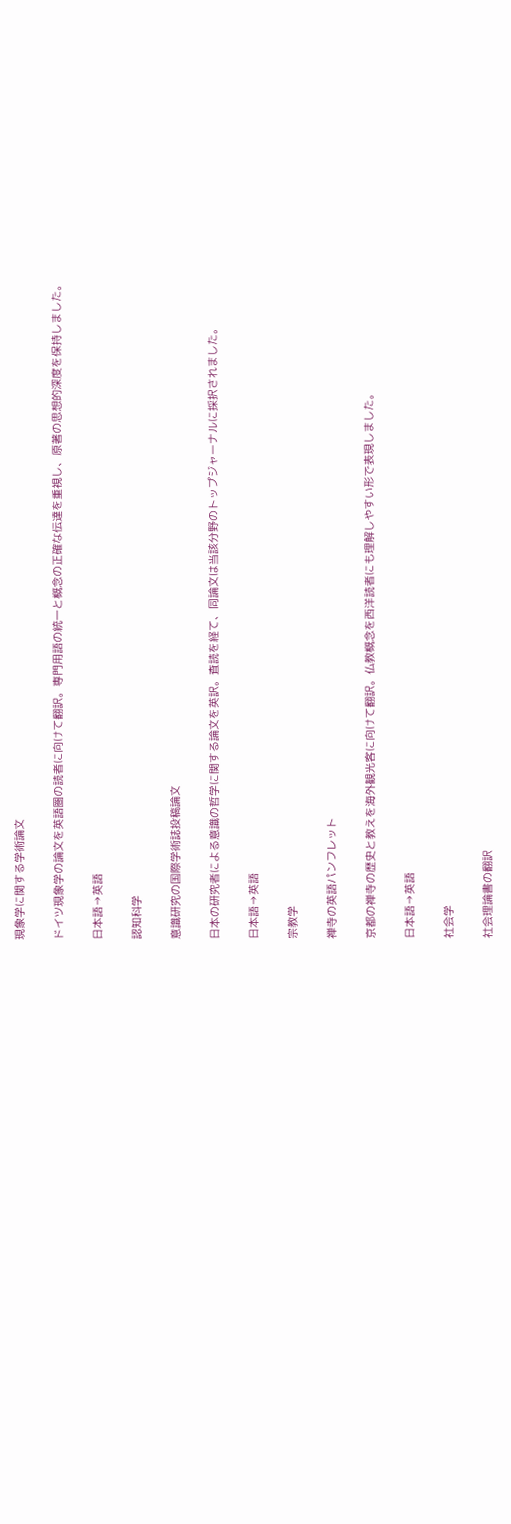現象学に関する学術論文

ドイツ現象学の論文を英語圏の読者に向けて翻訳。専門用語の統一と概念の正確な伝達を重視し、原著の思想的深度を保持しました。

日本語→英語

認知科学

意識研究の国際学術誌投稿論文

日本の研究者による意識の哲学に関する論文を英訳。査読を経て、同論文は当該分野のトップジャーナルに採択されました。

日本語→英語

宗教学

禅寺の英語パンフレット

京都の禅寺の歴史と教えを海外観光客に向けて翻訳。仏教概念を西洋読者にも理解しやすい形で表現しました。

日本語→英語

社会学

社会理論書の翻訳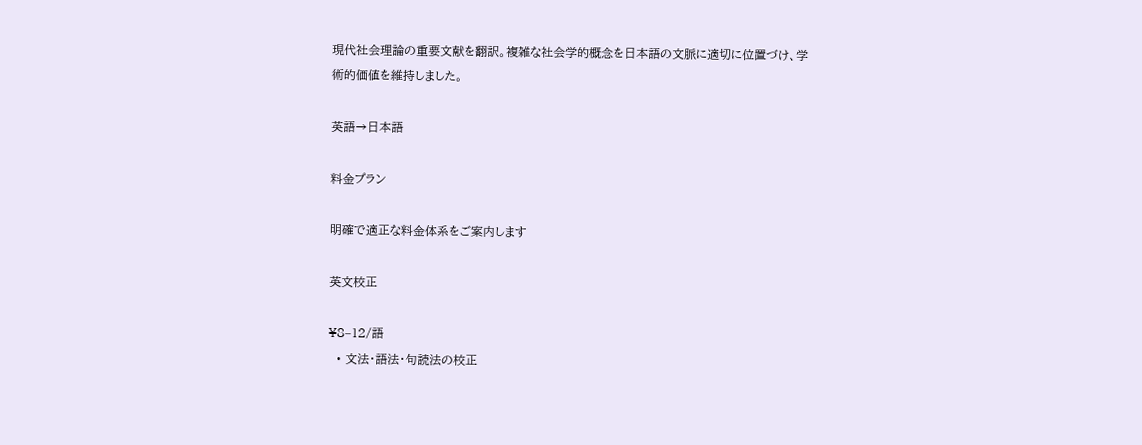現代社会理論の重要文献を翻訳。複雑な社会学的概念を日本語の文脈に適切に位置づけ、学術的価値を維持しました。

英語→日本語

料金プラン

明確で適正な料金体系をご案内します

英文校正

¥8–12/語
  • 文法・語法・句読法の校正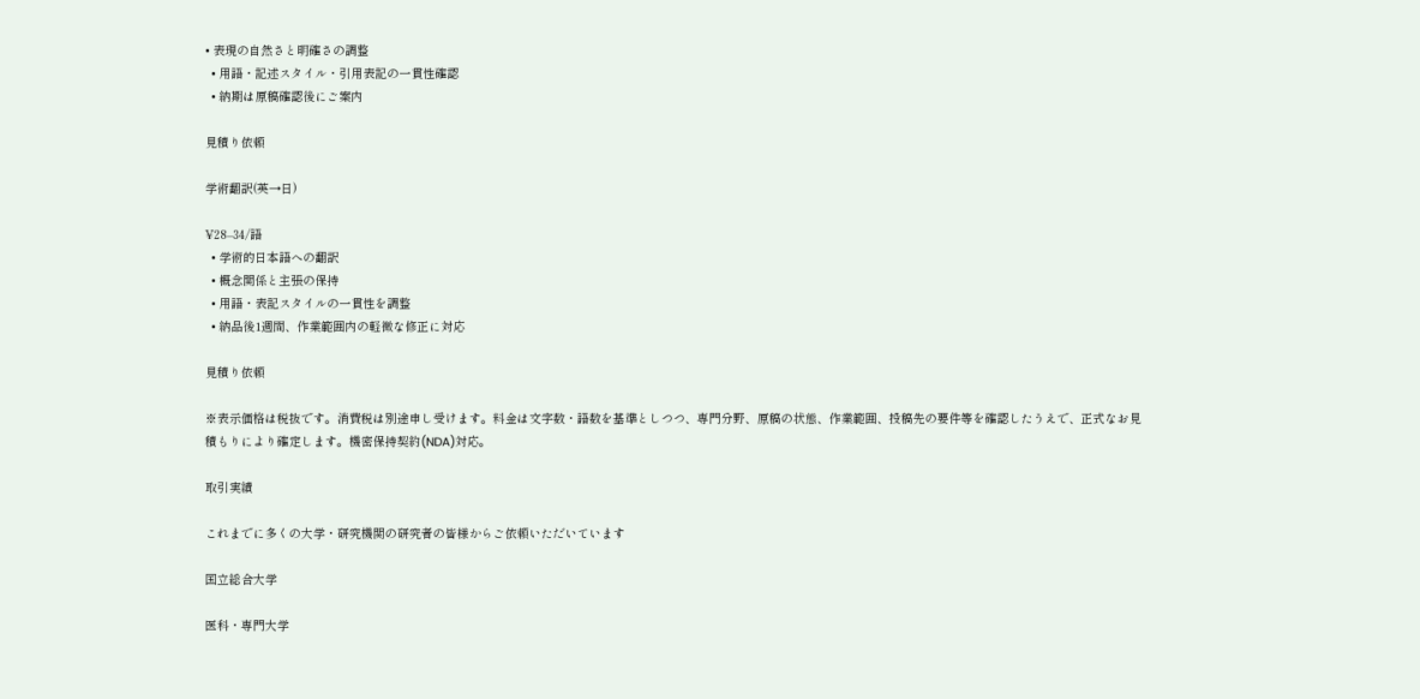• 表現の自然さと明確さの調整
  • 用語・記述スタイル・引用表記の一貫性確認
  • 納期は原稿確認後にご案内

見積り依頼

学術翻訳(英→日)

¥28–34/語
  • 学術的日本語への翻訳
  • 概念関係と主張の保持
  • 用語・表記スタイルの一貫性を調整
  • 納品後1週間、作業範囲内の軽微な修正に対応

見積り依頼

※表示価格は税抜です。消費税は別途申し受けます。料金は文字数・語数を基準としつつ、専門分野、原稿の状態、作業範囲、投稿先の要件等を確認したうえで、正式なお見積もりにより確定します。機密保持契約(NDA)対応。

取引実績

これまでに多くの大学・研究機関の研究者の皆様からご依頼いただいています

国立総合大学

医科・専門大学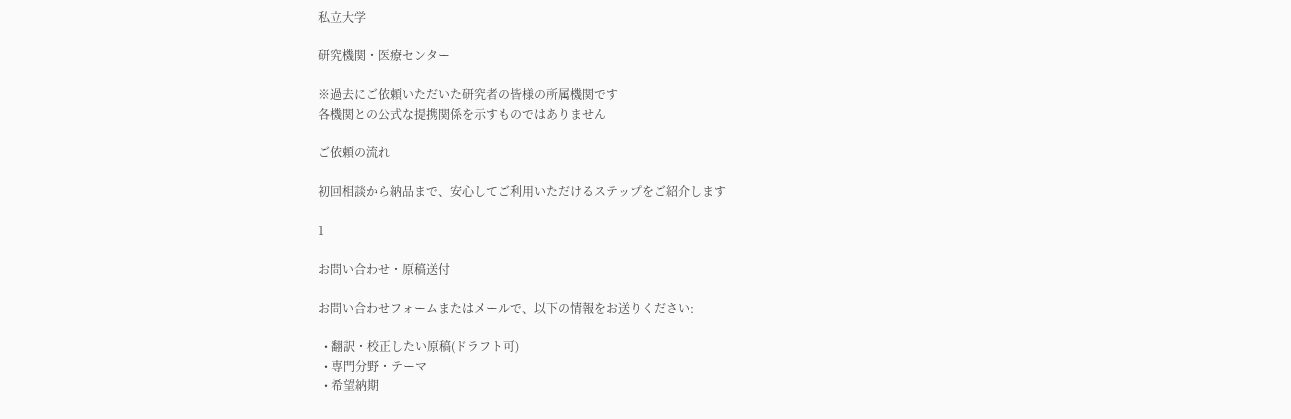私立大学

研究機関・医療センター

※過去にご依頼いただいた研究者の皆様の所属機関です
各機関との公式な提携関係を示すものではありません

ご依頼の流れ

初回相談から納品まで、安心してご利用いただけるステップをご紹介します

1

お問い合わせ・原稿送付

お問い合わせフォームまたはメールで、以下の情報をお送りください:

  • 翻訳・校正したい原稿(ドラフト可)
  • 専門分野・テーマ
  • 希望納期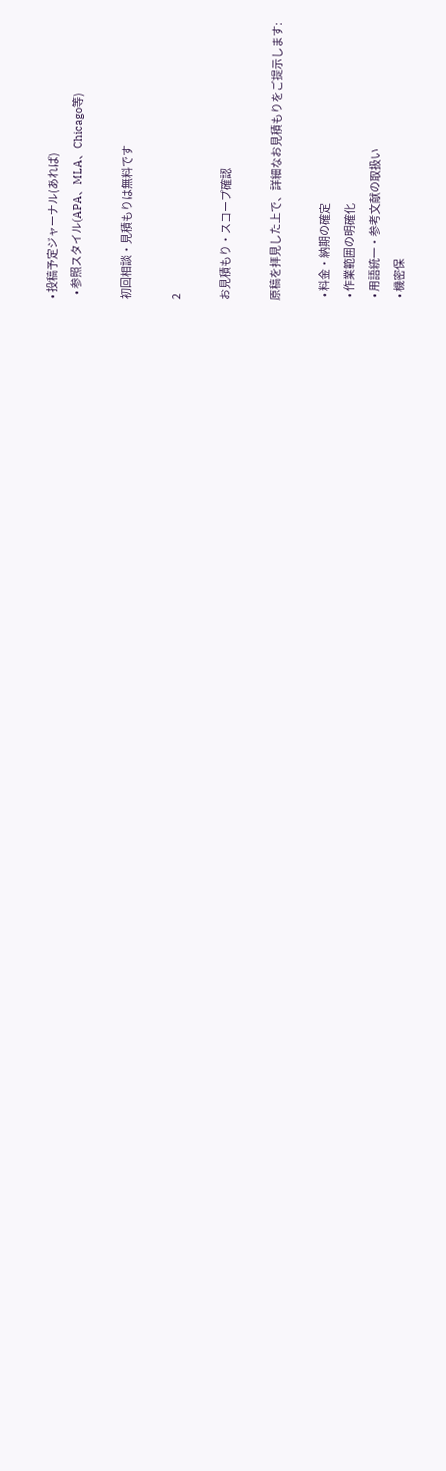• 投稿予定ジャーナル(あれば)
  • 参照スタイル(APA、MLA、Chicago等)

初回相談・見積もりは無料です

2

お見積もり・スコープ確認

原稿を拝見した上で、詳細なお見積もりをご提示します:

  • 料金・納期の確定
  • 作業範囲の明確化
  • 用語統一・参考文献の取扱い
  • 機密保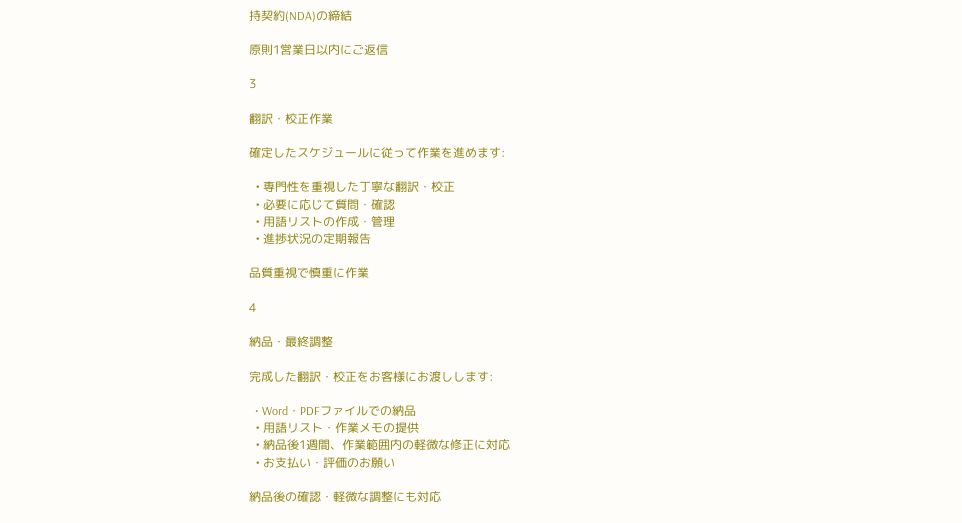持契約(NDA)の締結

原則1営業日以内にご返信

3

翻訳・校正作業

確定したスケジュールに従って作業を進めます:

  • 専門性を重視した丁寧な翻訳・校正
  • 必要に応じて質問・確認
  • 用語リストの作成・管理
  • 進捗状況の定期報告

品質重視で慎重に作業

4

納品・最終調整

完成した翻訳・校正をお客様にお渡しします:

  • Word・PDFファイルでの納品
  • 用語リスト・作業メモの提供
  • 納品後1週間、作業範囲内の軽微な修正に対応
  • お支払い・評価のお願い

納品後の確認・軽微な調整にも対応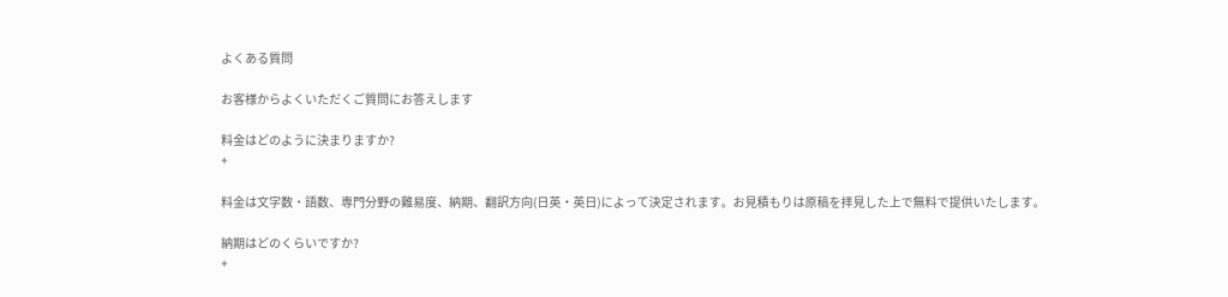よくある質問

お客様からよくいただくご質問にお答えします

料金はどのように決まりますか?
+

料金は文字数・語数、専門分野の難易度、納期、翻訳方向(日英・英日)によって決定されます。お見積もりは原稿を拝見した上で無料で提供いたします。

納期はどのくらいですか?
+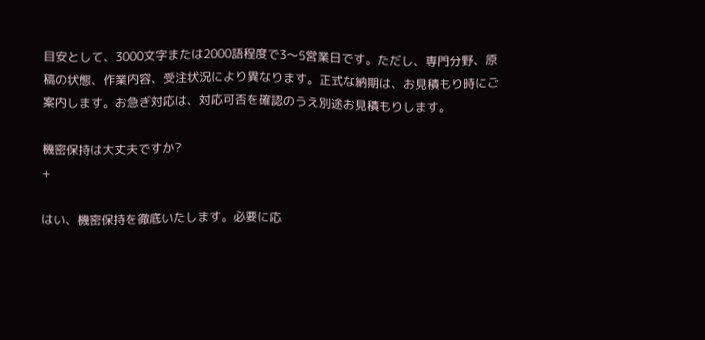目安として、3000文字または2000語程度で3〜5営業日です。ただし、専門分野、原稿の状態、作業内容、受注状況により異なります。正式な納期は、お見積もり時にご案内します。お急ぎ対応は、対応可否を確認のうえ別途お見積もりします。

機密保持は大丈夫ですか?
+

はい、機密保持を徹底いたします。必要に応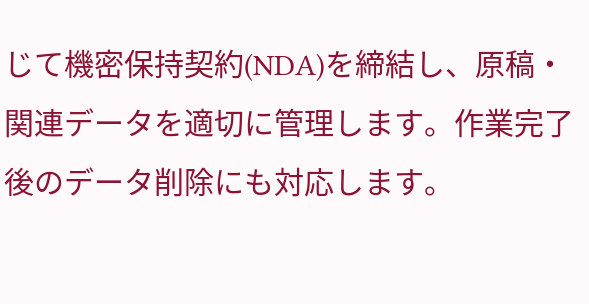じて機密保持契約(NDA)を締結し、原稿・関連データを適切に管理します。作業完了後のデータ削除にも対応します。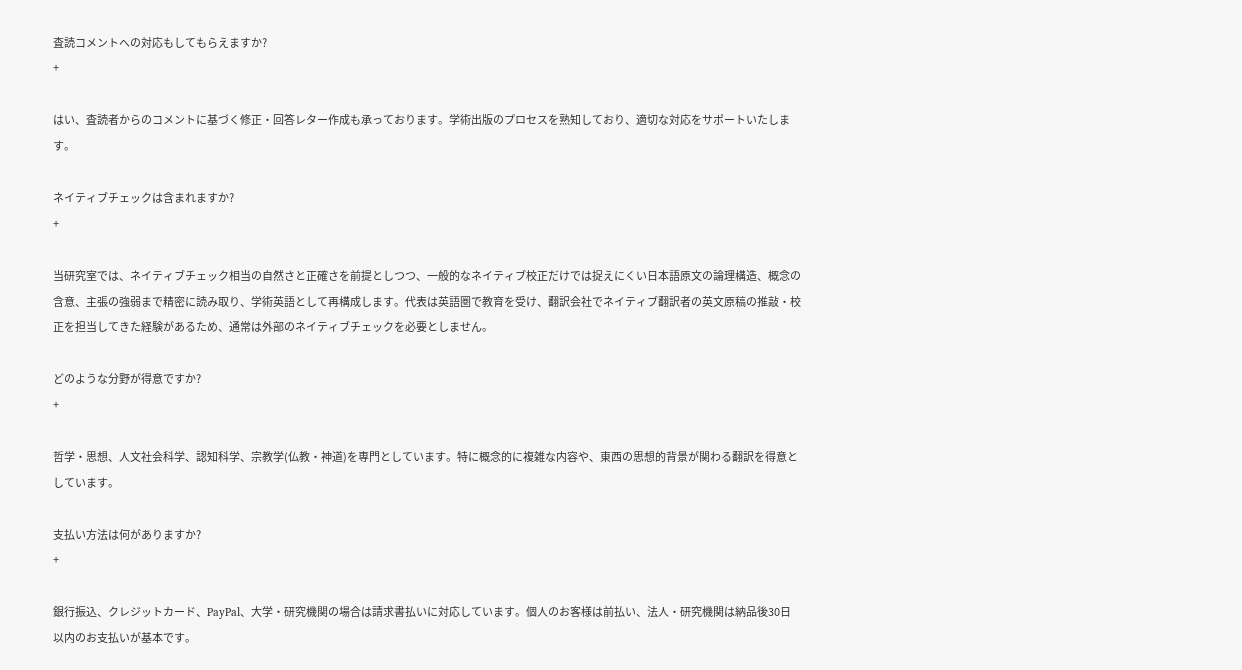査読コメントへの対応もしてもらえますか?
+

はい、査読者からのコメントに基づく修正・回答レター作成も承っております。学術出版のプロセスを熟知しており、適切な対応をサポートいたします。

ネイティブチェックは含まれますか?
+

当研究室では、ネイティブチェック相当の自然さと正確さを前提としつつ、一般的なネイティブ校正だけでは捉えにくい日本語原文の論理構造、概念の含意、主張の強弱まで精密に読み取り、学術英語として再構成します。代表は英語圏で教育を受け、翻訳会社でネイティブ翻訳者の英文原稿の推敲・校正を担当してきた経験があるため、通常は外部のネイティブチェックを必要としません。

どのような分野が得意ですか?
+

哲学・思想、人文社会科学、認知科学、宗教学(仏教・神道)を専門としています。特に概念的に複雑な内容や、東西の思想的背景が関わる翻訳を得意としています。

支払い方法は何がありますか?
+

銀行振込、クレジットカード、PayPal、大学・研究機関の場合は請求書払いに対応しています。個人のお客様は前払い、法人・研究機関は納品後30日以内のお支払いが基本です。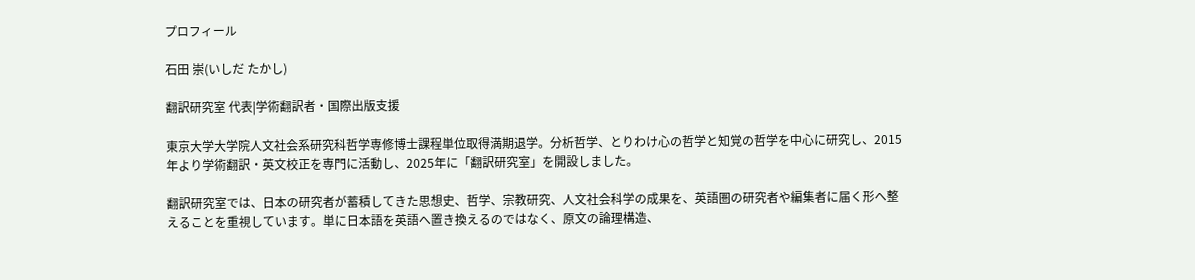プロフィール

石田 崇(いしだ たかし)

翻訳研究室 代表|学術翻訳者・国際出版支援

東京大学大学院人文社会系研究科哲学専修博士課程単位取得満期退学。分析哲学、とりわけ心の哲学と知覚の哲学を中心に研究し、2015年より学術翻訳・英文校正を専門に活動し、2025年に「翻訳研究室」を開設しました。

翻訳研究室では、日本の研究者が蓄積してきた思想史、哲学、宗教研究、人文社会科学の成果を、英語圏の研究者や編集者に届く形へ整えることを重視しています。単に日本語を英語へ置き換えるのではなく、原文の論理構造、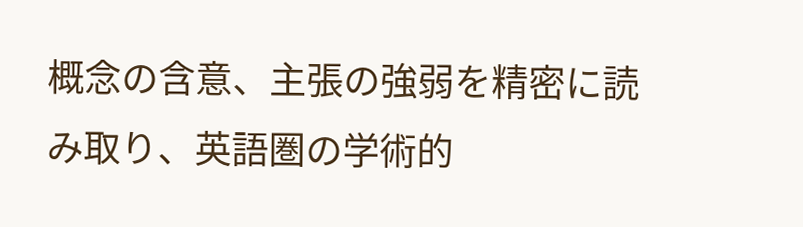概念の含意、主張の強弱を精密に読み取り、英語圏の学術的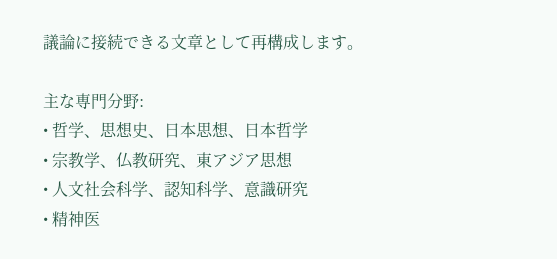議論に接続できる文章として再構成します。

主な専門分野:
• 哲学、思想史、日本思想、日本哲学
• 宗教学、仏教研究、東アジア思想
• 人文社会科学、認知科学、意識研究
• 精神医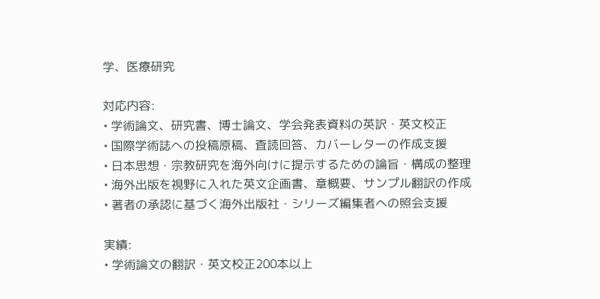学、医療研究

対応内容:
• 学術論文、研究書、博士論文、学会発表資料の英訳・英文校正
• 国際学術誌への投稿原稿、査読回答、カバーレターの作成支援
• 日本思想・宗教研究を海外向けに提示するための論旨・構成の整理
• 海外出版を視野に入れた英文企画書、章概要、サンプル翻訳の作成
• 著者の承認に基づく海外出版社・シリーズ編集者への照会支援

実績:
• 学術論文の翻訳・英文校正200本以上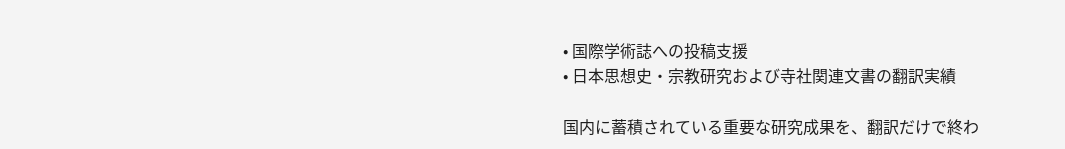• 国際学術誌への投稿支援
• 日本思想史・宗教研究および寺社関連文書の翻訳実績

国内に蓄積されている重要な研究成果を、翻訳だけで終わ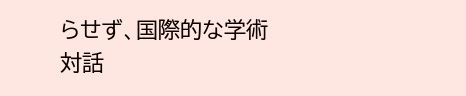らせず、国際的な学術対話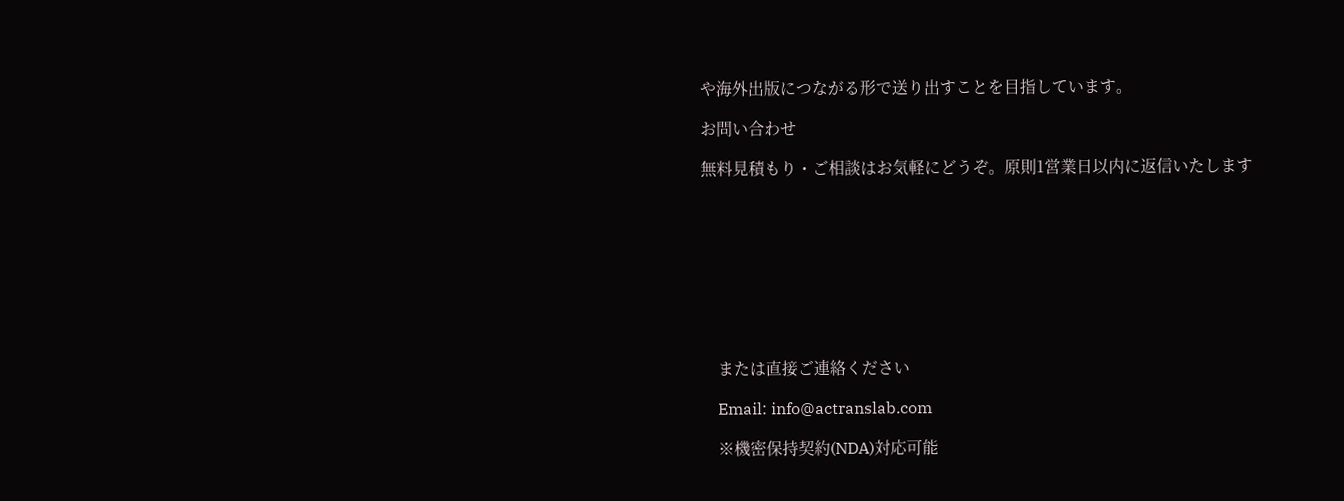や海外出版につながる形で送り出すことを目指しています。

お問い合わせ

無料見積もり・ご相談はお気軽にどうぞ。原則1営業日以内に返信いたします









    または直接ご連絡ください

    Email: info@actranslab.com

    ※機密保持契約(NDA)対応可能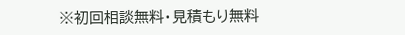※初回相談無料・見積もり無料